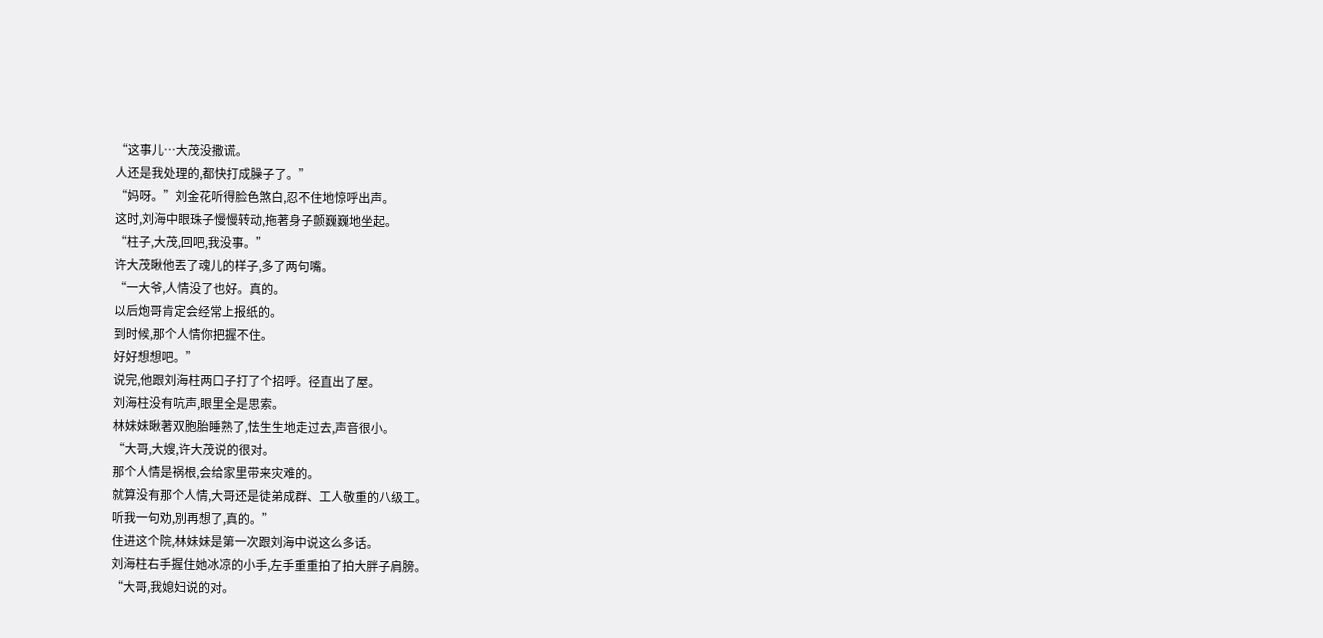“这事儿…大茂没撒谎。
人还是我处理的,都快打成臊子了。”
“妈呀。”刘金花听得脸色煞白,忍不住地惊呼出声。
这时,刘海中眼珠子慢慢转动,拖著身子颤巍巍地坐起。
“柱子,大茂,回吧,我没事。”
许大茂瞅他丟了魂儿的样子,多了两句嘴。
“一大爷,人情没了也好。真的。
以后炮哥肯定会经常上报纸的。
到时候,那个人情你把握不住。
好好想想吧。”
说完,他跟刘海柱两口子打了个招呼。径直出了屋。
刘海柱没有吭声,眼里全是思索。
林妹妹瞅著双胞胎睡熟了,怯生生地走过去,声音很小。
“大哥,大嫂,许大茂说的很对。
那个人情是祸根,会给家里带来灾难的。
就算没有那个人情,大哥还是徒弟成群、工人敬重的八级工。
听我一句劝,別再想了,真的。”
住进这个院,林妹妹是第一次跟刘海中说这么多话。
刘海柱右手握住她冰凉的小手,左手重重拍了拍大胖子肩膀。
“大哥,我媳妇说的对。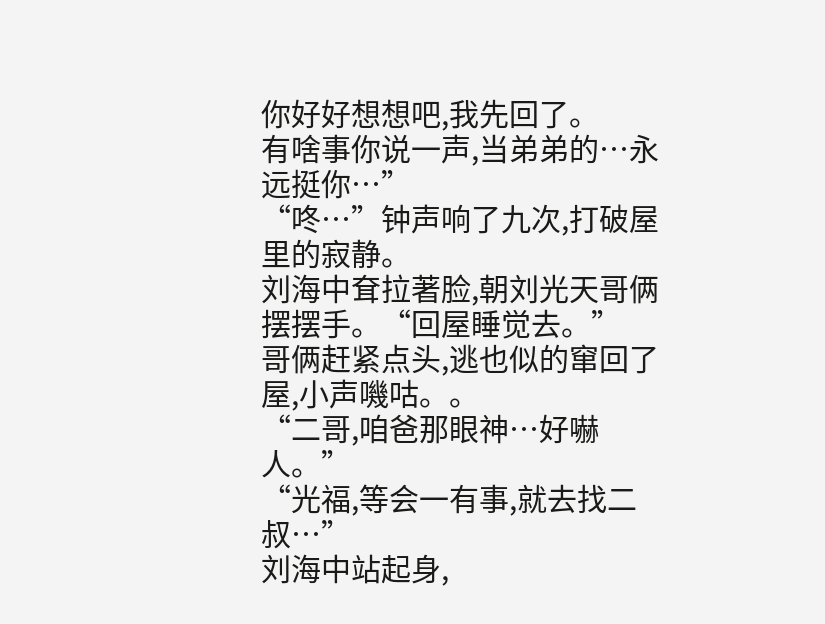你好好想想吧,我先回了。
有啥事你说一声,当弟弟的…永远挺你…”
“咚…”钟声响了九次,打破屋里的寂静。
刘海中耷拉著脸,朝刘光天哥俩摆摆手。“回屋睡觉去。”
哥俩赶紧点头,逃也似的窜回了屋,小声嘰咕。。
“二哥,咱爸那眼神…好嚇人。”
“光福,等会一有事,就去找二叔…”
刘海中站起身,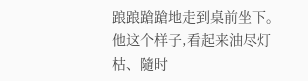踉踉蹌蹌地走到桌前坐下。
他这个样子,看起来油尽灯枯、隨时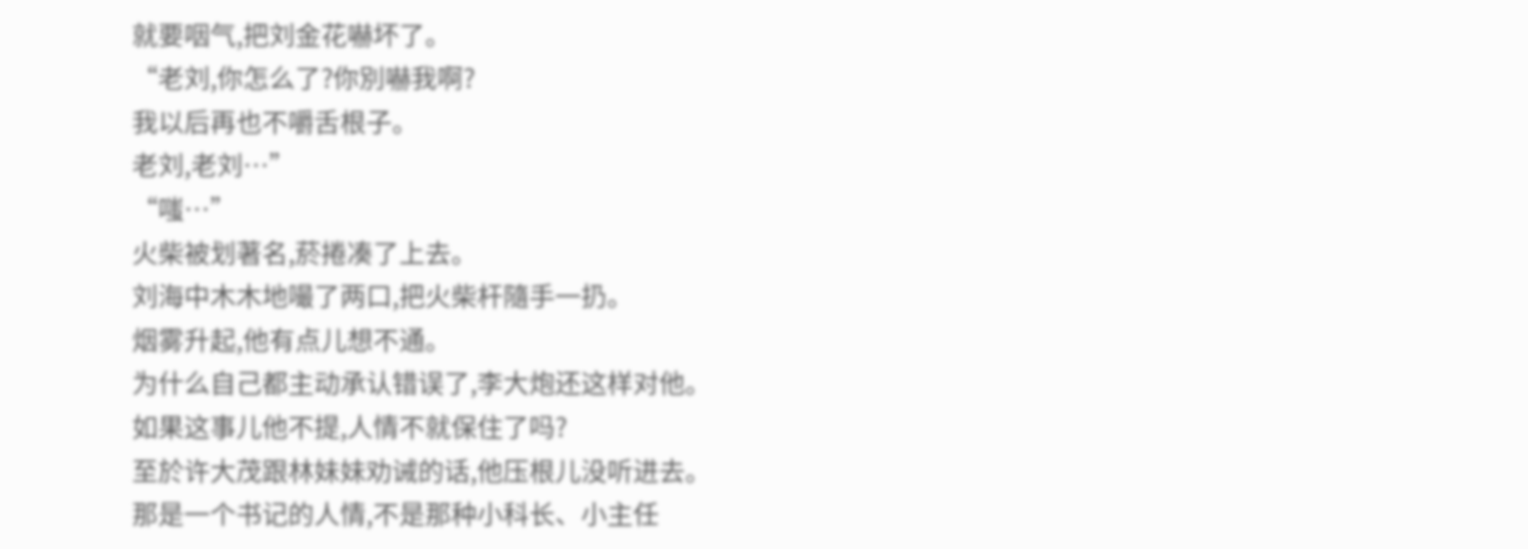就要咽气,把刘金花嚇坏了。
“老刘,你怎么了?你別嚇我啊?
我以后再也不嚼舌根子。
老刘,老刘…”
“嗤…”
火柴被划著名,菸捲凑了上去。
刘海中木木地嘬了两口,把火柴杆隨手一扔。
烟雾升起,他有点儿想不通。
为什么自己都主动承认错误了,李大炮还这样对他。
如果这事儿他不提,人情不就保住了吗?
至於许大茂跟林妹妹劝诫的话,他压根儿没听进去。
那是一个书记的人情,不是那种小科长、小主任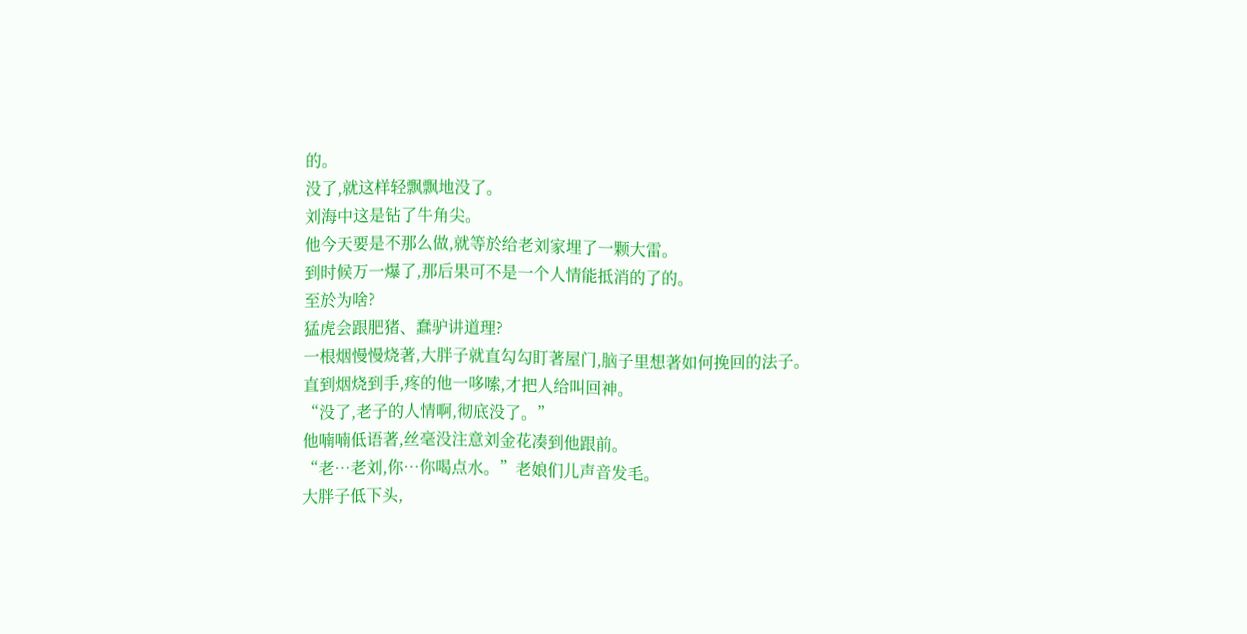的。
没了,就这样轻飘飘地没了。
刘海中这是钻了牛角尖。
他今天要是不那么做,就等於给老刘家埋了一颗大雷。
到时候万一爆了,那后果可不是一个人情能抵消的了的。
至於为啥?
猛虎会跟肥猪、蠢驴讲道理?
一根烟慢慢烧著,大胖子就直勾勾盯著屋门,脑子里想著如何挽回的法子。
直到烟烧到手,疼的他一哆嗦,才把人给叫回神。
“没了,老子的人情啊,彻底没了。”
他喃喃低语著,丝毫没注意刘金花凑到他跟前。
“老…老刘,你…你喝点水。”老娘们儿声音发毛。
大胖子低下头,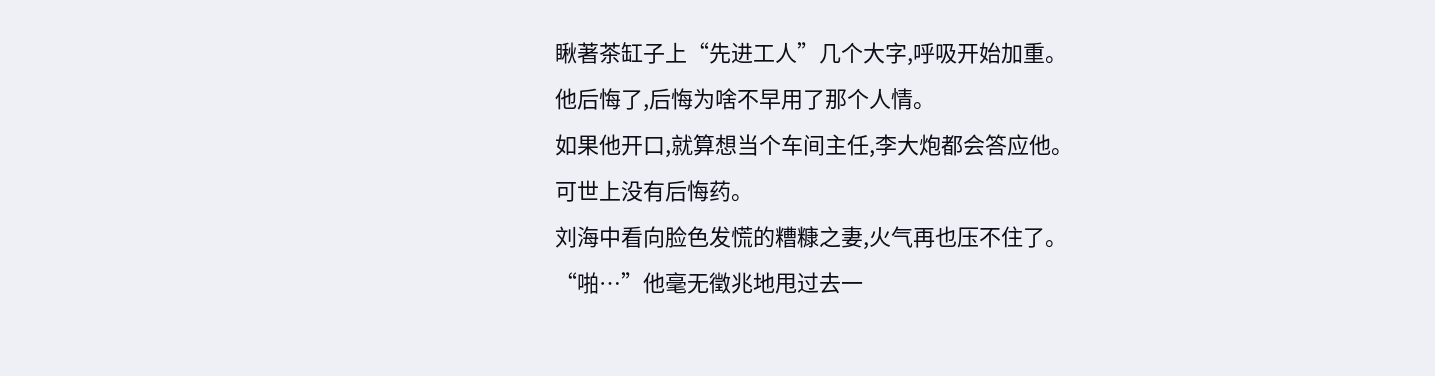瞅著茶缸子上“先进工人”几个大字,呼吸开始加重。
他后悔了,后悔为啥不早用了那个人情。
如果他开口,就算想当个车间主任,李大炮都会答应他。
可世上没有后悔药。
刘海中看向脸色发慌的糟糠之妻,火气再也压不住了。
“啪…”他毫无徵兆地甩过去一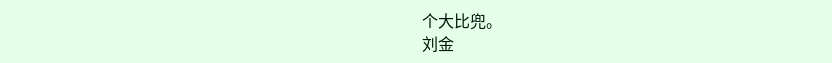个大比兜。
刘金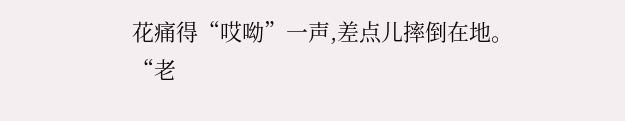花痛得“哎呦”一声,差点儿摔倒在地。
“老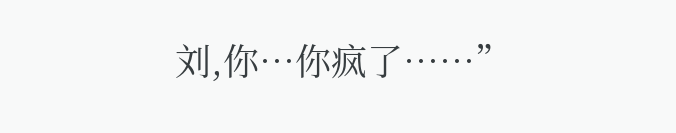刘,你…你疯了……”